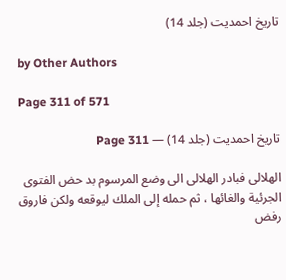تاریخ احمدیت (جلد 14)

by Other Authors

Page 311 of 571

تاریخ احمدیت (جلد 14) — Page 311

الهلالى فبادر الهلالى الى وضع المرسوم بد حض الفتوى الجرئية والغائها ، ثم حمله إلى الملك ليوقعه ولكن فاروق رفض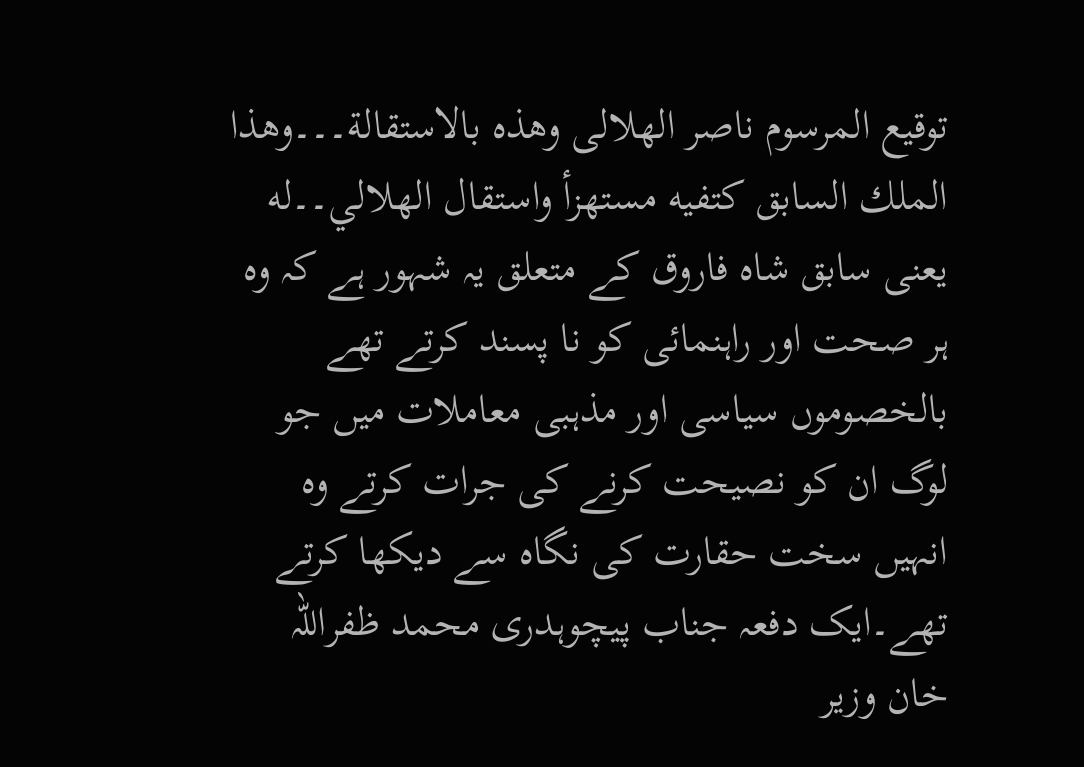توقيع المرسوم ناصر الهلالى وهذه بالاستقالة۔۔۔وهذا الملك السابق كتفيه مستهزأ واستقال الهلالي۔۔له یعنی سابق شاہ فاروق کے متعلق یہ شہور ہے کہ وہ ہر صحت اور راہنمائی کو نا پسند کرتے تھے بالخصوموں سیاسی اور مذہبی معاملات میں جو لوگ ان کو نصیحت کرنے کی جرات کرتے وہ انہیں سخت حقارت کی نگاہ سے دیکھا کرتے تھے۔ایک دفعہ جناب پیچوہدری محمد ظفراللہ خان وزیر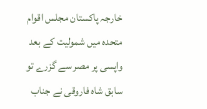خارجہ پاکستان مجلس اقوام متحده میں شمولیت کے بعد واپسی پر مصر سے گزرے تو سابق شاہ فاروقی نے جناب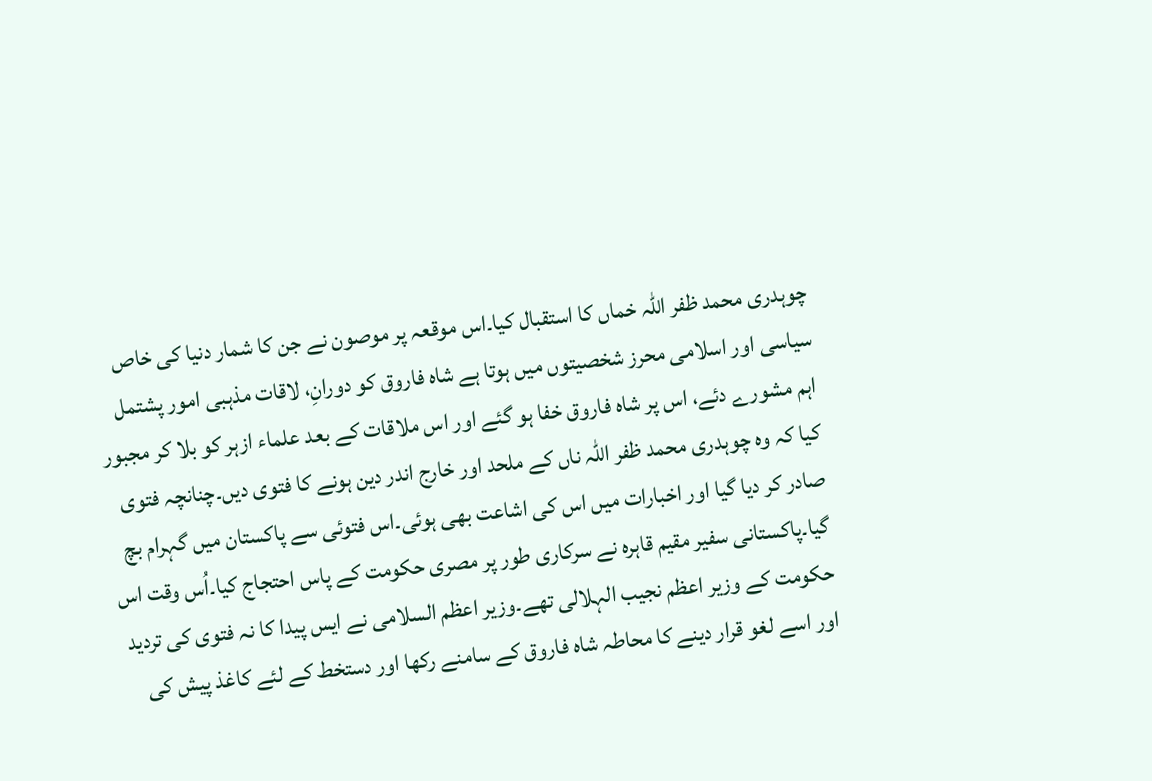چوہدری محمد ظفر اللہ خماں کا استقبال کیا۔اس موقعہ پر موصون نے جن کا شمار دنیا کی خاص سیاسی اور اسلامی محرز شخصیتوں میں ہوتا ہے شاہ فاروق کو دورانِ، لاقات مذہبی امور پشتمل اہم مشورے دئے، اس پر شاہ فاروق خفا ہو گئے اور اس ملاقات کے بعد علماء ازہر کو بلا کر مجبور کیا کہ وہ چوہدری محمد ظفر اللہ ناں کے ملحد اور خارج اندر دین ہونے کا فتوی دیں۔چنانچہ فتوی صادر کر دیا گیا اور اخبارات میں اس کی اشاعت بھی ہوئی۔اس فتوئی سے پاکستان میں گہرام بچ گیا۔پاکستانی سفیر مقیم قاہرہ نے سرکاری طور پر مصری حکومت کے پاس احتجاج کیا۔اُس وقت اس حکومت کے وزیر اعظم نجیب الہلالی تھے۔وزیر اعظم السلامی نے ایس پیدا کا نہ فتوی کی تردید اور اسے لغو قرار دینے کا محاطہ شاہ فاروق کے سامنے رکھا اور دستخط کے لئے کاغذ پیش کی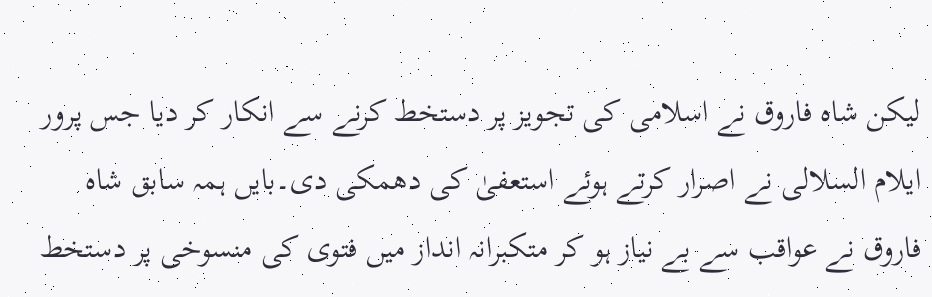لیکن شاہ فاروق نے اسلامی کی تجویز پر دستخط کرنے سے انکار کر دیا جس پرور ایلام السلالی نے اصرار کرتے ہوئے استعفیٰ کی دھمکی دی۔بایں ہمہ سابق شاہ فاروق نے عواقب سے بے نیاز ہو کر متکبرانہ انداز میں فتوی کی منسوخی پر دستخط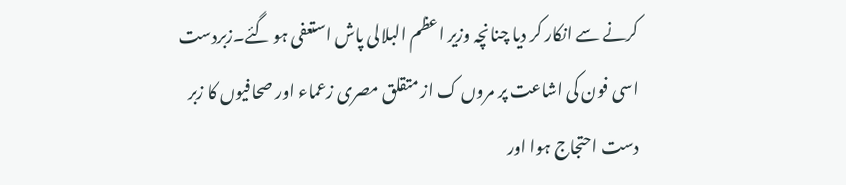کرنے سے انکار کر دیا چنانچہ وزیر اعظم البلالی پاش استعفی ہو گئے۔زبردست اسی فون کی اشاعت پر مروں ک از متقلق مصری زعماء اور صحافیوں کا زبر دست احتجاج ہوا اور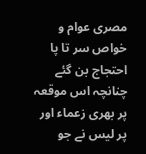مصری عوام و خواص سر تا پا احتجاج بن گئے چنانچہ اس موقعہ پر بھری زعماء اور پر لیس نے جو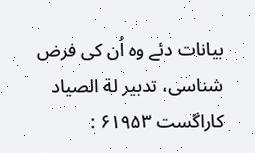بیانات دئے وہ اُن کی فرض شناسی، تدبیر لة الصیاد کاراگست ۶۱۹۵۳ :